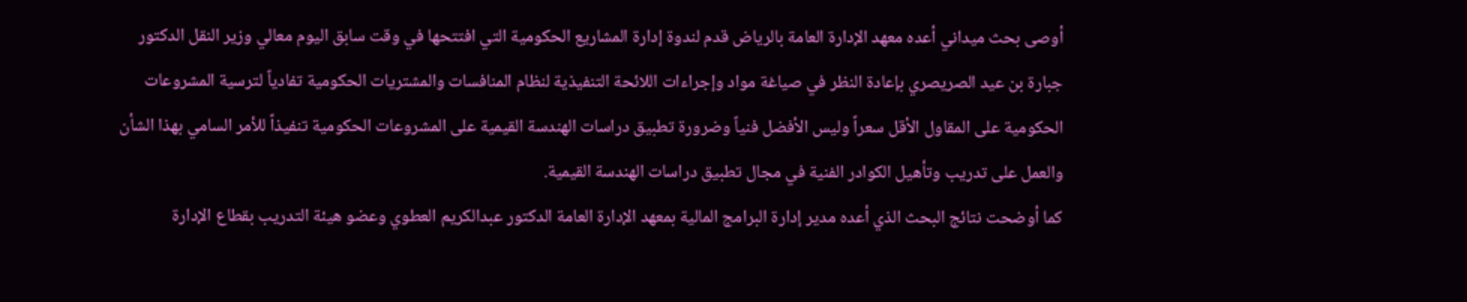أوصى بحث ميداني أعده معهد الإدارة العامة بالرياض قدم لندوة إدارة المشاريع الحكومية التي افتتحها في وقت سابق اليوم معالي وزير النقل الدكتور جبارة بن عيد الصريصري بإعادة النظر في صياغة مواد وإجراءات اللائحة التنفيذية لنظام المنافسات والمشتريات الحكومية تفادياً لترسية المشروعات الحكومية على المقاول الأقل سعراً وليس الأفضل فنياً وضرورة تطبيق دراسات الهندسة القيمية على المشروعات الحكومية تنفيذاً للأمر السامي بهذا الشأن والعمل على تدريب وتأهيل الكوادر الفنية في مجال تطبيق دراسات الهندسة القيمية.
كما أوضحت نتائج البحث الذي أعده مدير إدارة البرامج المالية بمعهد الإدارة العامة الدكتور عبدالكريم العطوي وعضو هيئة التدريب بقطاع الإدارة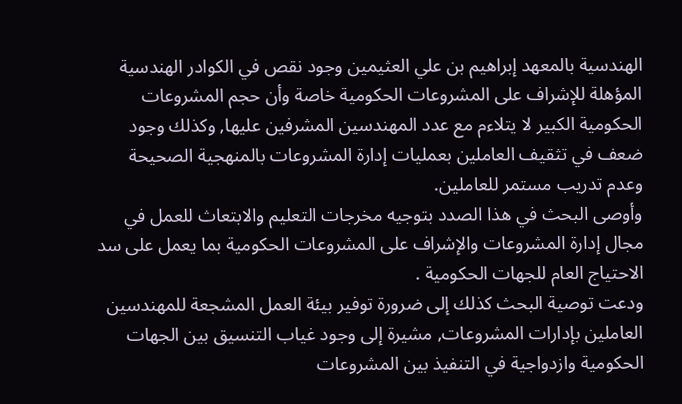الهندسية بالمعهد إبراهيم بن علي العثيمين وجود نقص في الكوادر الهندسية المؤهلة للإشراف على المشروعات الحكومية خاصة وأن حجم المشروعات الحكومية الكبير لا يتلاءم مع عدد المهندسين المشرفين عليها, وكذلك وجود ضعف في تثقيف العاملين بعمليات إدارة المشروعات بالمنهجية الصحيحة وعدم تدريب مستمر للعاملين.
وأوصى البحث في هذا الصدد بتوجيه مخرجات التعليم والابتعاث للعمل في مجال إدارة المشروعات والإشراف على المشروعات الحكومية بما يعمل على سد الاحتياج العام للجهات الحكومية .
ودعت توصية البحث كذلك إلى ضرورة توفير بيئة العمل المشجعة للمهندسين العاملين بإدارات المشروعات, مشيرة إلى وجود غياب التنسيق بين الجهات الحكومية وازدواجية في التنفيذ بين المشروعات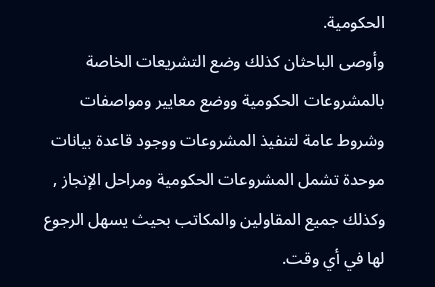الحكومية.
وأوصى الباحثان كذلك وضع التشريعات الخاصة بالمشروعات الحكومية ووضع معايير ومواصفات وشروط عامة لتنفيذ المشروعات ووجود قاعدة بيانات موحدة تشمل المشروعات الحكومية ومراحل الإنجاز , وكذلك جميع المقاولين والمكاتب بحيث يسهل الرجوع لها في أي وقت.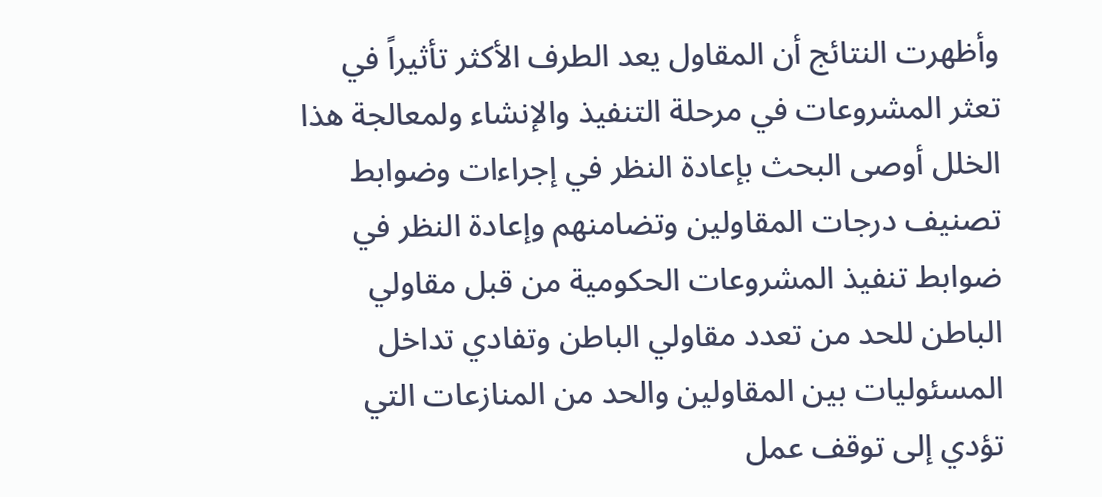وأظهرت النتائج أن المقاول يعد الطرف الأكثر تأثيراً في تعثر المشروعات في مرحلة التنفيذ والإنشاء ولمعالجة هذا الخلل أوصى البحث بإعادة النظر في إجراءات وضوابط تصنيف درجات المقاولين وتضامنهم وإعادة النظر في ضوابط تنفيذ المشروعات الحكومية من قبل مقاولي الباطن للحد من تعدد مقاولي الباطن وتفادي تداخل المسئوليات بين المقاولين والحد من المنازعات التي تؤدي إلى توقف عمل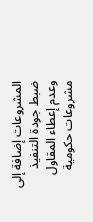المشروعات إضافة إلى ضبط جودة التنفيذ وعدم إعطاء المقاول مشروعات حكومية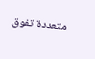متعددة تفوق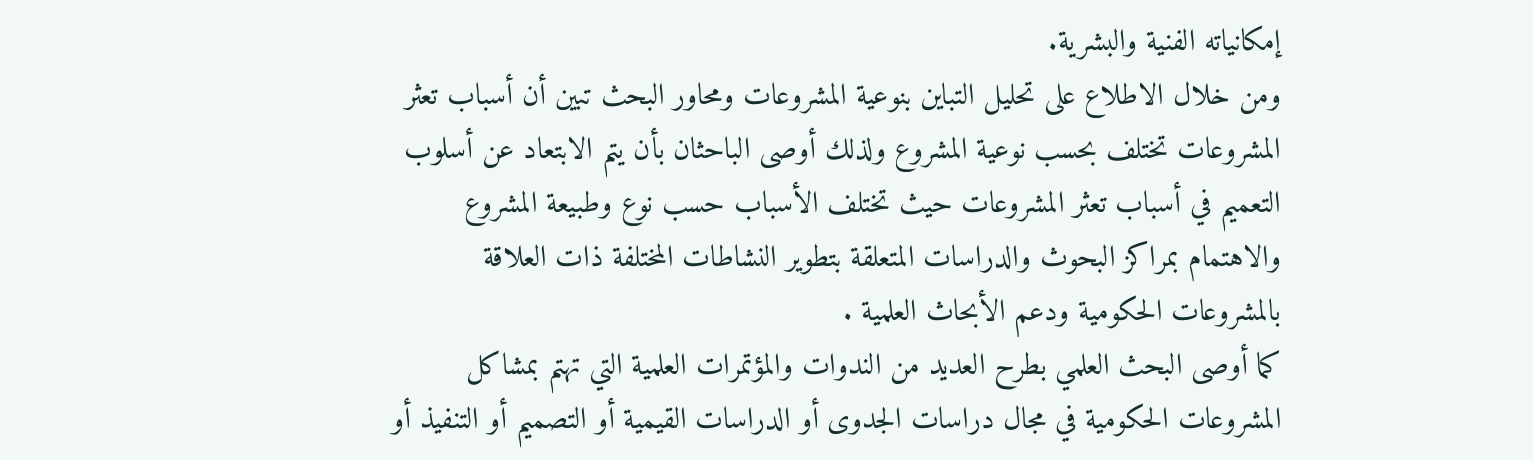إمكانياته الفنية والبشرية.
ومن خلال الاطلاع على تحليل التباين بنوعية المشروعات ومحاور البحث تبين أن أسباب تعثر المشروعات تختلف بحسب نوعية المشروع ولذلك أوصى الباحثان بأن يتم الابتعاد عن أسلوب التعميم في أسباب تعثر المشروعات حيث تختلف الأسباب حسب نوع وطبيعة المشروع والاهتمام بمراكز البحوث والدراسات المتعلقة بتطوير النشاطات المختلفة ذات العلاقة بالمشروعات الحكومية ودعم الأبحاث العلمية .
كما أوصى البحث العلمي بطرح العديد من الندوات والمؤتمرات العلمية التي تهتم بمشاكل المشروعات الحكومية في مجال دراسات الجدوى أو الدراسات القيمية أو التصميم أو التنفيذ أو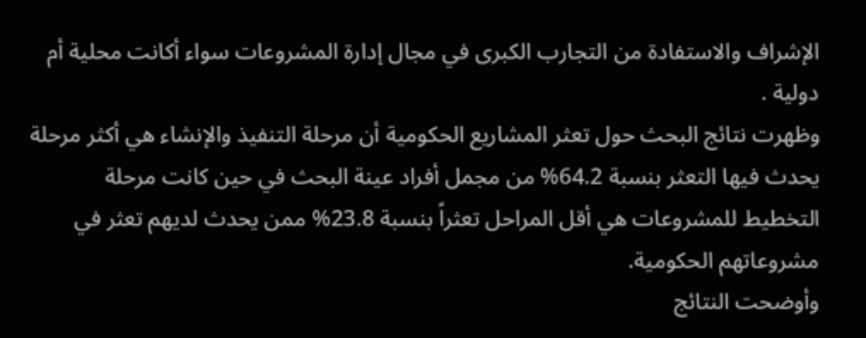الإشراف والاستفادة من التجارب الكبرى في مجال إدارة المشروعات سواء أكانت محلية أم دولية .
وظهرت نتائج البحث حول تعثر المشاريع الحكومية أن مرحلة التنفيذ والإنشاء هي أكثر مرحلة يحدث فيها التعثر بنسبة 64.2% من مجمل أفراد عينة البحث في حين كانت مرحلة التخطيط للمشروعات هي أقل المراحل تعثراً بنسبة 23.8% ممن يحدث لديهم تعثر في مشروعاتهم الحكومية.
وأوضحت النتائج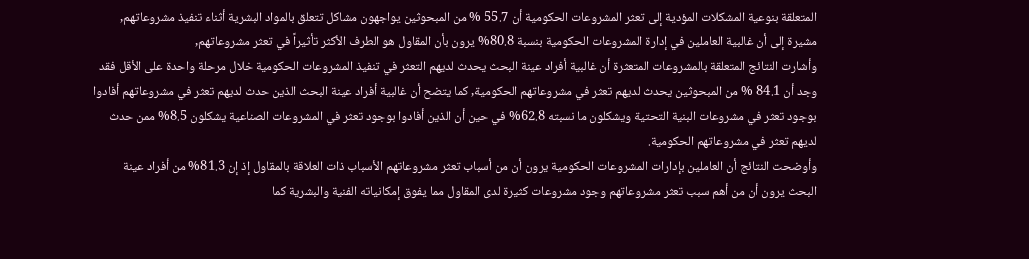المتعلقة بنوعية المشكلات المؤدية إلى تعثر المشروعات الحكومية أن 55.7 % من المبحوثين يواجهون مشاكل تتعلق بالمواد البشرية أثناء تنفيذ مشروعاتهم, مشيرة إلى أن غالبية العاملين في إدارة المشروعات الحكومية بنسبة 80.8% يرون بأن المقاول هو الطرف الأكثر تأثيراً في تعثر مشروعاتهم,
وأشارت النتائج المتعلقة بالمشروعات المتعثرة أن غالبية أفراد عينة البحث يحدث لديهم التعثر في تنفيذ المشروعات الحكومية خلال مرحلة واحدة على الأقل فقد وجد أن 84.1 % من المبحوثين يحدث لديهم تعثر في مشروعاتهم الحكومية, كما يتضح أن غالبية أفراد عينة البحث الذين حدث لديهم تعثر في مشروعاتهم أفادوا بوجود تعثر في مشروعات البنية التحتية ويشكلون ما نسبته 62.8% في حين أن الذين أفادوا بوجود تعثر في المشروعات الصناعية يشكلون 8.5% ممن حدث لديهم تعثر في مشروعاتهم الحكومية.
وأوضحت النتائج أن العاملين بإدارات المشروعات الحكومية يرون أن من أسباب تعثر مشروعاتهم الأسباب ذات العلاقة بالمقاول إذ إن 81.3% من أفراد عينة البحث يرون أن من أهم سبب تعثر مشروعاتهم وجود مشروعات كثيرة لدى المقاول مما يفوق إمكانياته الفنية والبشرية كما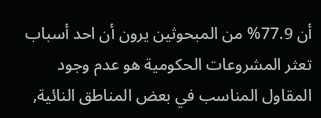أن 77.9% من المبحوثين يرون أن احد أسباب تعثر المشروعات الحكومية هو عدم وجود المقاول المناسب في بعض المناطق النائية,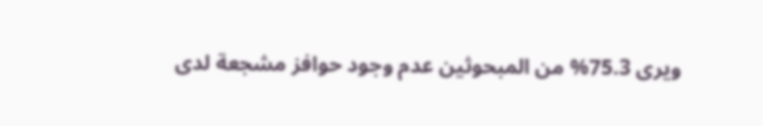ويرى 75.3% من المبحوثين عدم وجود حوافز مشجعة لدى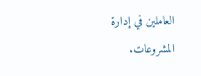العاملين في إدارة المشروعات.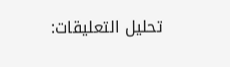تحليل التعليقات: